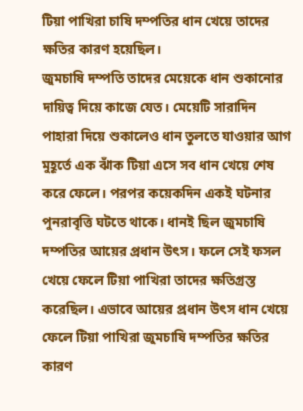টিয়া পাখিরা চাষি দম্পতির ধান খেয়ে তাদের ক্ষতির কারণ হয়েছিল।
জুমচাষি দম্পতি তাদের মেয়েকে ধান শুকানোর দায়িত্ব দিয়ে কাজে যেত। মেয়েটি সারাদিন পাহারা দিয়ে শুকালেও ধান তুলতে যাওয়ার আগ মুহূর্তে এক ঝাঁক টিয়া এসে সব ধান খেয়ে শেষ করে ফেলে। পরপর কয়েকদিন একই ঘটনার পুনরাবৃত্তি ঘটতে থাকে। ধানই ছিল জুমচাষি দম্পতির আয়ের প্রধান উৎস। ফলে সেই ফসল খেয়ে ফেলে টিয়া পাখিরা তাদের ক্ষতিগ্রস্ত করেছিল। এভাবে আয়ের প্রধান উৎস ধান খেয়ে ফেলে টিয়া পাখিরা জুমচাষি দম্পতির ক্ষতির কারণ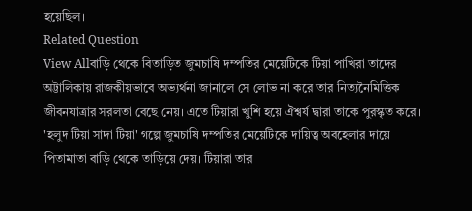হয়েছিল।
Related Question
View Allবাড়ি থেকে বিতাড়িত জুমচাষি দম্পতির মেয়েটিকে টিয়া পাখিরা তাদের অট্টালিকায় রাজকীয়ভাবে অভ্যর্থনা জানালে সে লোভ না করে তার নিত্যনৈমিত্তিক জীবনযাত্রার সরলতা বেছে নেয়। এতে টিয়ারা খুশি হয়ে ঐশ্বর্য দ্বারা তাকে পুরস্কৃত করে।
'হলুদ টিয়া সাদা টিয়া' গল্পে জুমচাষি দম্পতির মেয়েটিকে দায়িত্ব অবহেলার দায়ে পিতামাতা বাড়ি থেকে তাড়িয়ে দেয়। টিয়ারা তার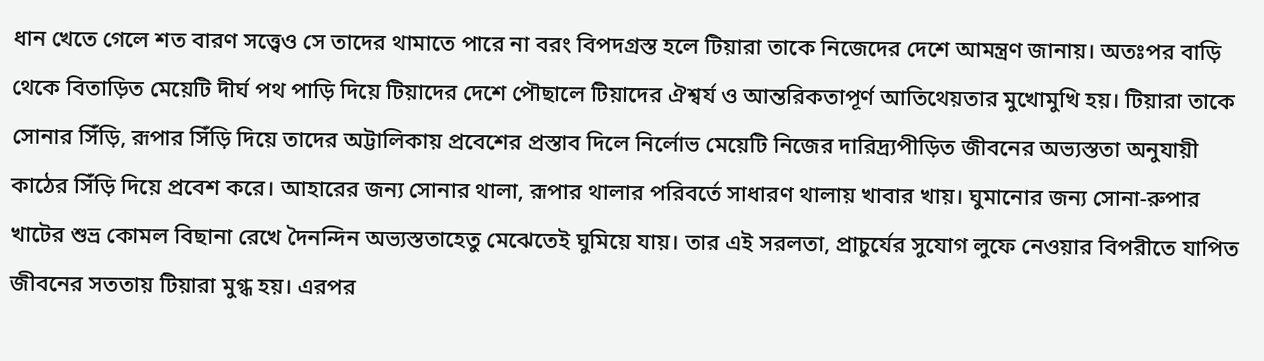ধান খেতে গেলে শত বারণ সত্ত্বেও সে তাদের থামাতে পারে না বরং বিপদগ্রস্ত হলে টিয়ারা তাকে নিজেদের দেশে আমন্ত্রণ জানায়। অতঃপর বাড়ি থেকে বিতাড়িত মেয়েটি দীর্ঘ পথ পাড়ি দিয়ে টিয়াদের দেশে পৌছালে টিয়াদের ঐশ্বর্য ও আন্তরিকতাপূর্ণ আতিথেয়তার মুখোমুখি হয়। টিয়ারা তাকে সোনার সিঁড়ি, রূপার সিঁড়ি দিয়ে তাদের অট্টালিকায় প্রবেশের প্রস্তাব দিলে নির্লোভ মেয়েটি নিজের দারিদ্র্যপীড়িত জীবনের অভ্যস্ততা অনুযায়ী কাঠের সিঁড়ি দিয়ে প্রবেশ করে। আহারের জন্য সোনার থালা, রূপার থালার পরিবর্তে সাধারণ থালায় খাবার খায়। ঘুমানোর জন্য সোনা-রুপার খাটের শুভ্র কোমল বিছানা রেখে দৈনন্দিন অভ্যস্ততাহেতু মেঝেতেই ঘুমিয়ে যায়। তার এই সরলতা, প্রাচুর্যের সুযোগ লুফে নেওয়ার বিপরীতে যাপিত জীবনের সততায় টিয়ারা মুগ্ধ হয়। এরপর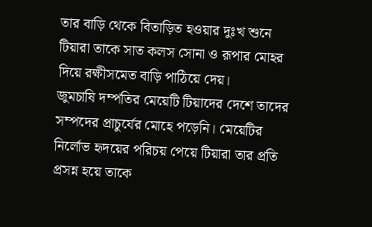তার বাড়ি থেকে বিতাড়িত হওয়ার দুঃখ শুনে টিয়ারা তাকে সাত কলস সোনা ও রূপার মোহর দিয়ে রক্ষীসমেত বাড়ি পাঠিয়ে দেয়।
জুমচাষি দম্পতির মেয়েটি টিয়াদের দেশে তাদের সম্পদের প্রাচুর্যের মোহে পড়েনি। মেয়েটির নির্লোভ হৃদয়ের পরিচয় পেয়ে টিয়ারা তার প্রতি প্রসন্ন হয়ে তাকে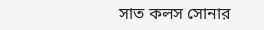সাত কলস সোনার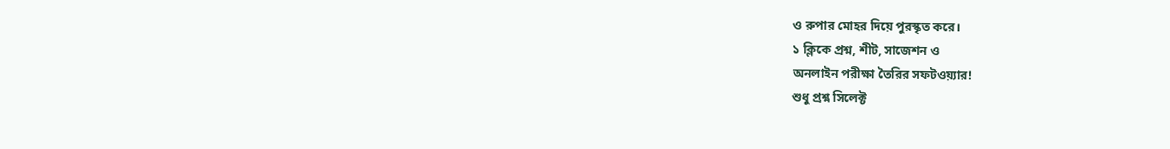ও রুপার মোহর দিয়ে পুরস্কৃত করে।
১ ক্লিকে প্রশ্ন, শীট, সাজেশন ও
অনলাইন পরীক্ষা তৈরির সফটওয়্যার!
শুধু প্রশ্ন সিলেক্ট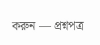করুন — প্রশ্নপত্র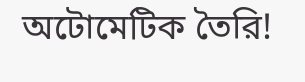অটোমেটিক তৈরি!